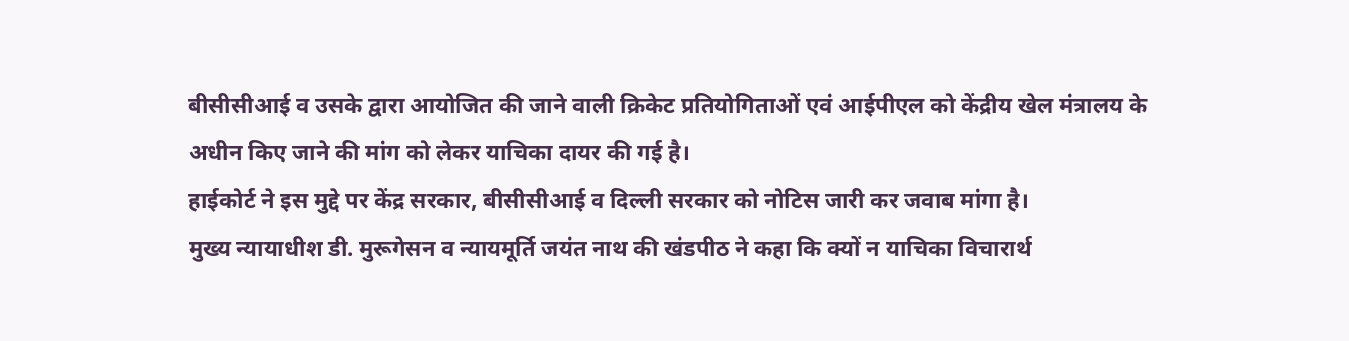बीसीसीआई व उसके द्वारा आयोजित की जाने वाली क्रिकेट प्रतियोगिताओं एवं आईपीएल को केंद्रीय खेल मंत्रालय के अधीन किए जाने की मांग को लेकर याचिका दायर की गई है।
हाईकोर्ट ने इस मुद्दे पर केंद्र सरकार, बीसीसीआई व दिल्ली सरकार को नोटिस जारी कर जवाब मांगा है।
मुख्य न्यायाधीश डी. मुरूगेसन व न्यायमूर्ति जयंत नाथ की खंडपीठ ने कहा कि क्यों न याचिका विचारार्थ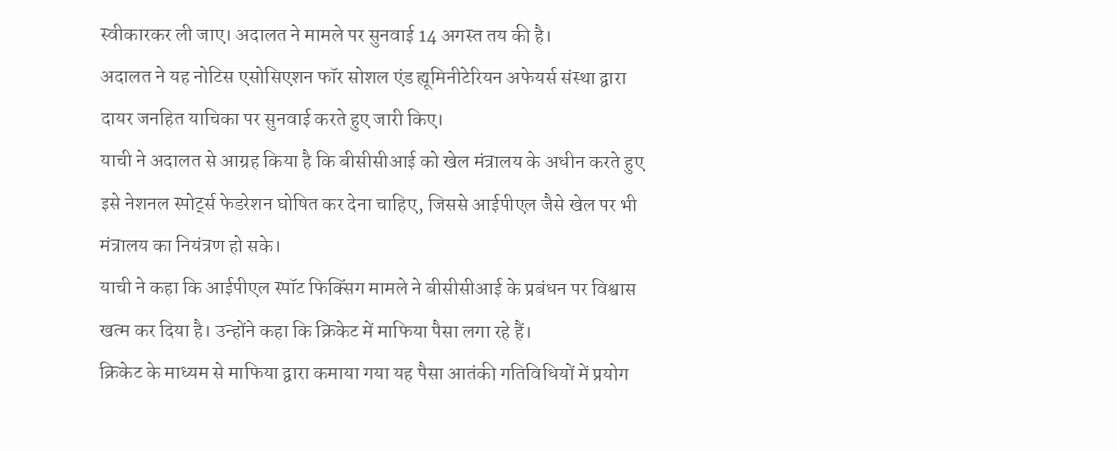स्वीकारकर ली जाए। अदालत ने मामले पर सुनवाई 14 अगस्त तय की है।
अदालत ने यह नोटिस एसोसिएशन फॉर सोशल एंड ह्यूमिनीटेरियन अफेयर्स संस्था द्वारा दायर जनहित याचिका पर सुनवाई करते हुए जारी किए।
याची ने अदालत से आग्रह किया है कि बीसीसीआई को खेल मंत्रालय के अधीन करते हुए इसे नेशनल स्पोर्ट्स फेडरेशन घोषित कर देना चाहिए, जिससे आईपीएल जैसे खेल पर भी मंत्रालय का नियंत्रण हो सके।
याची ने कहा कि आईपीएल स्पॉट फिक्सिंग मामले ने बीसीसीआई के प्रबंधन पर विश्वास खत्म कर दिया है। उन्होंने कहा कि क्रिकेट में माफिया पैसा लगा रहे हैं।
क्रिकेट के माध्यम से माफिया द्वारा कमाया गया यह पैसा आतंकी गतिविधियों में प्रयोग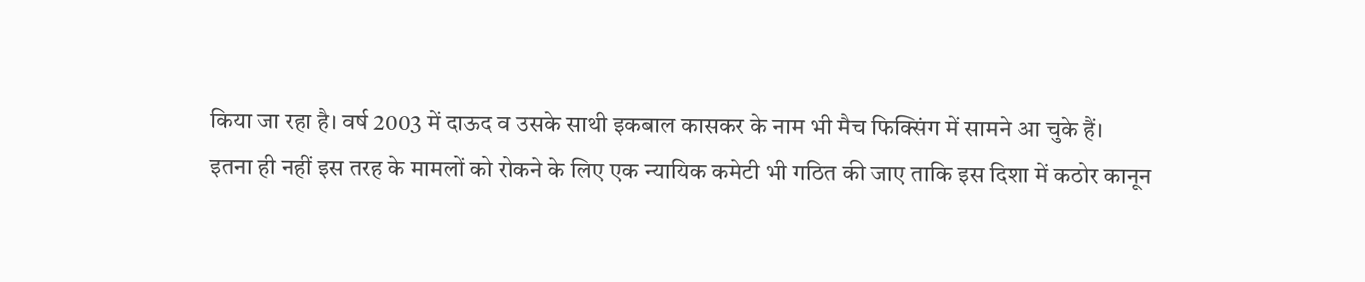किया जा रहा है। वर्ष 2003 में दाऊद व उसके साथी इकबाल कासकर के नाम भी मैच फिक्सिंग में सामने आ चुके हैं।
इतना ही नहीं इस तरह के मामलों को रोकने के लिए एक न्यायिक कमेटी भी गठित की जाए ताकि इस दिशा में कठोर कानून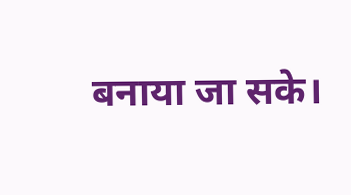बनाया जा सके।